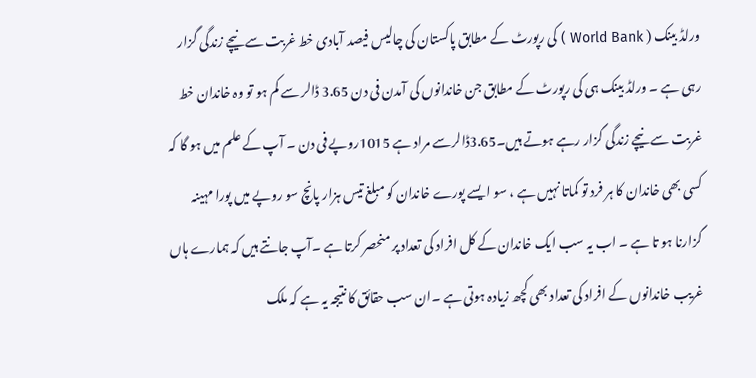ورلڈ بینک ( World Bank ) کی رپورٹ کے مطابق پاکستان کی چالیس فیصد آبادی خط غربت سے نیچے زندگی گزار رہی ہے ۔ ورلڈ بینک ہی کی رپورٹ کے مطابق جن خاندانوں کی آمدن فی دن 3.65 ڈالر سے کم ہو تو وہ خاندان خط غربت سے نیچے زندگی گزار رہے ہوتے ہیں۔3.65ڈالرسے مراد ہے 1015روپے فی دن ۔ آپ کے علم میں ہو گا کہ کسی بھی خاندان کا ہر فرد تو کماتا نہیں ہے ، سو ا یسے پورے خاندان کو مبلغ تیس ہزار پانچ سو روپے میں پورا مہینہ گزارنا ہو تا ہے ۔ اب یہ سب ایک خاندان کے کل افراد کی تعداد پر منحصر کرتا ہے ۔آپ جانتے ہیں کہ ہمارے ہاں غریب خاندانوں کے افراد کی تعداد بھی کچھ زیادہ ہوتی ہے ۔ان سب حقائق کا نتیجہ یہ ہے کہ ملک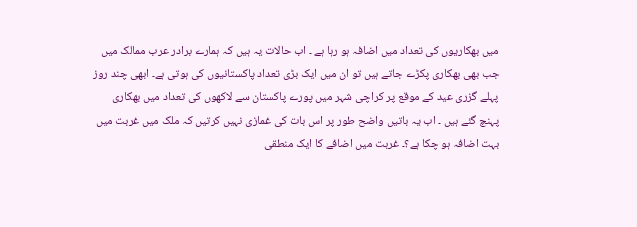میں بھکاریوں کی تعداد میں اضافہ ہو رہا ہے ۔ اب حالات یہ ہیں کہ ہمارے برادر عرب ممالک میں جب بھی بھکاری پکڑے جاتے ہیں تو ان میں ایک بڑی تعداد پاکستانیوں کی ہوتی ہے۔ ابھی چند روز پہلے گزری عید کے موقع پر کراچی شہر میں پورے پاکستان سے لاکھوں کی تعداد میں بھکاری پہنچ گئے ہیں ۔ اب یہ باتیں واضح طور پر اس بات کی غمازی نہیں کرتیں کہ ملک میں غربت میں بہت اضافہ ہو چکا ہے؟۔ غربت میں اضافے کا ایک منطقی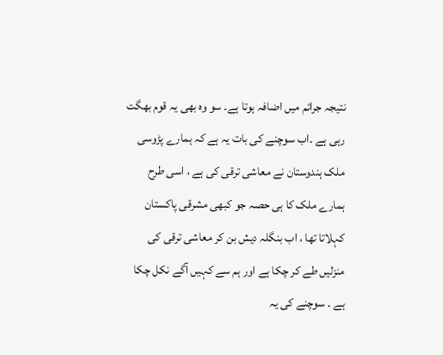نتیجہ جرائم میں اضافہ ہوتا ہے۔ سو وہ بھی یہ قوم بھگت رہی ہے ۔اب سوچنے کی بات یہ ہے کہ ہمارے پڑوسی ملک ہندوستان نے معاشی ترقی کی ہے ، اسی طرح ہمارے ملک کا ہی حصہ جو کبھی مشرقی پاکستان کہلاتا تھا ، اب بنگلہ دیش بن کر معاشی ترقی کی منزلیں طے کر چکا ہے اور ہم سے کہیں آگے نکل چکا ہے ۔ سوچنے کی یہ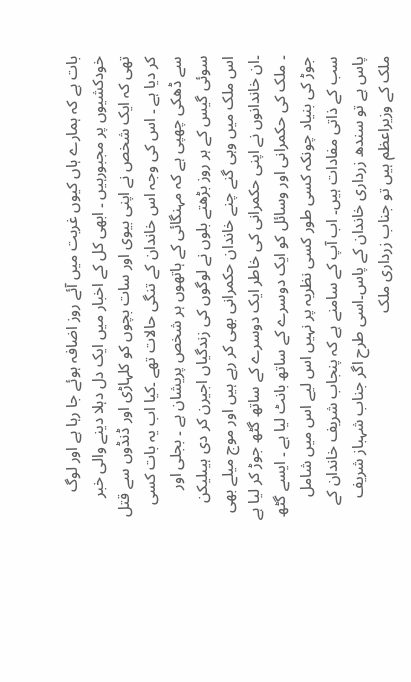بات ہے کہ ہمارے ہاں کیوں غربت میں آئے روز اضافہ ہوئے جا رہا ہے اور لوگ خودکشیوں پر مجبورہیں ۔ ابھی کل کے اخبار میں ایک دل دہلا دینے والی خبر تھی کہ ایک شخص نے اپنی بیوی اور سات بچوں کو کلہاڑی اور ڈنڈوں سے قتل کر دیا ہے ۔ اس کی وجہ اس خاندان کے تنگی حالات تھے ۔کیا اب یہ بات کسی سے ڈھکی چھپی ہے کہ مہنگائی کے ہاتھوں ہر شخص پریشان ہے ۔ بجلی اور سوئی گیس کے ہر روز بڑھتے بلوں نے لوگوں کی زندگیاں اجیرن کر دی ہیںلیکن اس ملک میں وہی گنے چنے خاندان حکمرانی بھی کر رہے ہیں اور موج میلے بھی ۔ان خاندانوں نے اپنی حکمرانی کی خاطر ایک دوسرے کے ساتھ گٹھ جوڑ کر لیا ہے ۔ ملک کی حکمرانی اور وسائل کو ایک دوسرے کے ساتھ بانٹ لیا ہے ۔ ایسے گٹھ جوڑ کی بنیاد چونکہ کسی طور کسی نظریہ پر نہیں اس لیے اس میں شامل سب کے ذاتی مفادات ہیں۔ اب آپ کے سامنے ہے کہ پنجاب شریف خاندان کے پاس ہے تو سندھ زرداری خاندان کے پاس۔اسی طرح اگر جناب شہباز شریف ملک کے وزیراعظم ہیں تو جناب زرداری ملک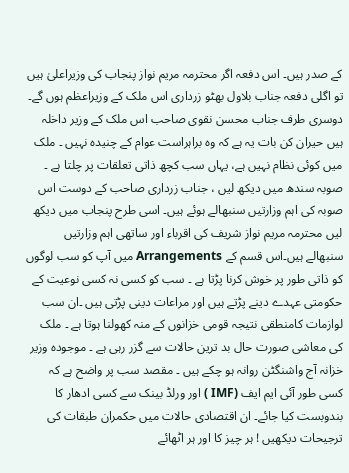کے صدر ہیں۔ اس دفعہ اگر محترمہ مریم نواز پنجاب کی وزیراعلیٰ ہیں تو اگلی دفعہ جناب بلاول بھٹو زرداری اس ملک کے وزیراعظم ہوں گے۔ دوسری طرف جناب محسن نقوی صاحب اس ملک کے وزیر داخلہ ہیں حیران کن بات یہ ہے کہ وہ براہراست عوام کے چنیدہ نہیں ۔ ملک میں کوئی نظام نہیں ہے، یہاں سب کچھ ذاتی تعلقات پر چلتا ہے ۔ صوبہ سندھ میں دیکھ لیں ، جناب زرداری صاحب کے دوست اس صوبہ کی اہم وزارتیں سنبھالے ہوئے ہیں۔ اسی طرح پنجاب میں دیکھ لیں محترمہ مریم نواز شریف کی اقرباء اور ساتھی اہم وزارتیں سنبھالے ہیں۔اس قسم کے Arrangements میں آپ کو سب لوگوں کو ذاتی طور پر خوش کرنا پڑتا ہے ۔ سب کو کسی نہ کسی نوعیت کے حکومتی عہدے دینے پڑتے ہیں اور مراعات دینی پڑتی ہیں ۔ان سب لوازمات کامنطقی نتیجہ قومی خزانوں کے منہ کھولنا ہوتا ہے ۔ ملک کی معاشی صورت حال بد ترین حالات سے گزر رہی ہے ۔ موجودہ وزیر خزانہ آج واشنگٹن روانہ ہو چکے ہیں ۔ مقصد سب پر واضح ہے کہ کسی طور آئی ایم ایف (IMF ) اور ورلڈ بینک سے کسی ادھار کا بندوبست کیا جائے۔ ان اقتصادی حالات میں حکمران طبقات کی ترجیحات دیکھیں ! ہر چیز کا اور ہر اٹھائے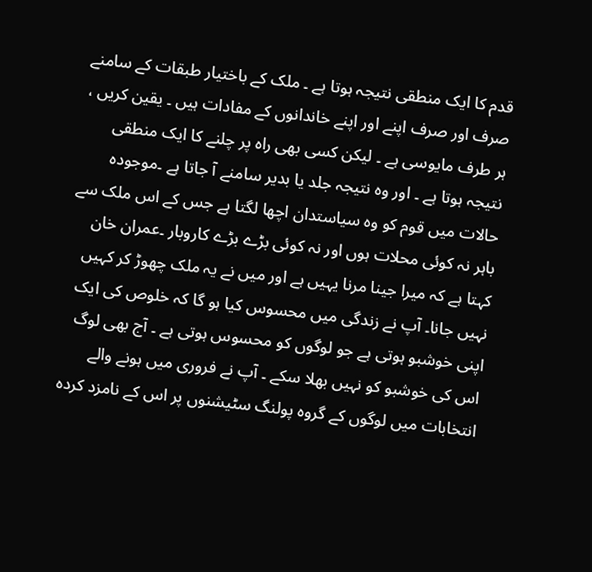قدم کا ایک منطقی نتیجہ ہوتا ہے ۔ ملک کے باختیار طبقات کے سامنے صرف اور صرف اپنے اور اپنے خاندانوں کے مفادات ہیں ۔ یقین کریں ، ہر طرف مایوسی ہے ۔ لیکن کسی بھی راہ پر چلنے کا ایک منطقی نتیجہ ہوتا ہے ۔ اور وہ نتیجہ جلد یا بدیر سامنے آ جاتا ہے ۔موجودہ حالات میں قوم کو وہ سیاستدان اچھا لگتا ہے جس کے اس ملک سے باہر نہ کوئی محلات ہوں اور نہ کوئی بڑے بڑے کاروبار ۔عمران خان کہتا ہے کہ میرا جینا مرنا یہیں ہے اور میں نے یہ ملک چھوڑ کر کہیں نہیں جانا۔ آپ نے زندگی میں محسوس کیا ہو گا کہ خلوص کی ایک اپنی خوشبو ہوتی ہے جو لوگوں کو محسوس ہوتی ہے ۔ آج بھی لوگ اس کی خوشبو کو نہیں بھلا سکے ۔ آپ نے فروری میں ہونے والے انتخابات میں لوگوں کے گروہ پولنگ سٹیشنوں پر اس کے نامزد کردہ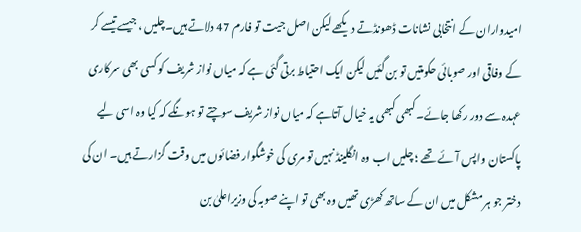امیدواران کے انتخابی نشانات ڈھونڈتے دیکھے لیکن اصل جیت تو فارم 47 دلاتے ہیں۔چلیں ، جیسے تیسے کر کے وفاقی اور صوبائی حکومتیں تو بن گئیں لیکن ایک احتیاط برتی گئی ہے کہ میاں نواز شریف کو کسی بھی سرکاری عہدہ سے دور رکھا جائے۔ کبھی کبھی یہ خیال آتاہے کہ میاں نواز شریف سوچتے تو ہونگے کہ کیا وہ اسی لیے پاکستان واپس آئے تھے ؛ چلیں اب وہ انگلینڈ نہیں تو مری کی خوشگوار فضائوں میں وقت گزارتے ہیں۔ ان کی دختر جو ہر مشکل میں ان کے ساتھ کھڑی تھیں وہ بھی تو اپنے صوبہ کی وزیراعلیٰ بن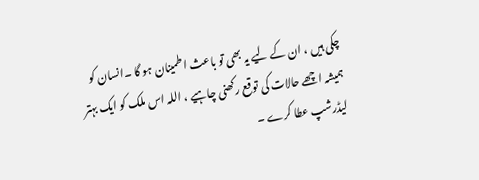چکی ہیں ، ان کے لیے یہ بھی تو باعث اطمینان ہو گا ۔انسان کو ہمیشہ اچھے حالات کی توقع رکھنی چاہیے ، اللہ اس ملک کو ایک بہتر لیڈرشپ عطا کرے ۔